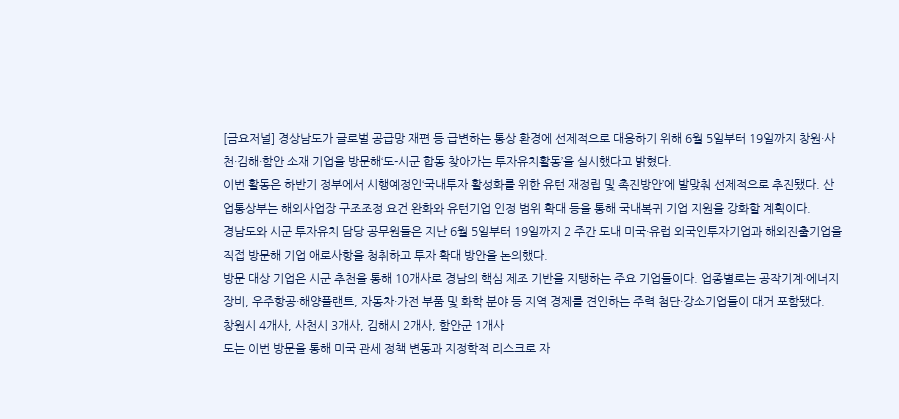[금요저널] 경상남도가 글로벌 공급망 재편 등 급변하는 통상 환경에 선제적으로 대응하기 위해 6월 5일부터 19일까지 창원·사천·김해·함안 소재 기업을 방문해‘도-시군 합동 찾아가는 투자유치활동’을 실시했다고 밝혔다.
이번 활동은 하반기 정부에서 시행예정인‘국내투자 활성화를 위한 유턴 재정립 및 촉진방안’에 발맞춰 선제적으로 추진됐다. 산업통상부는 해외사업장 구조조정 요건 완화와 유턴기업 인정 범위 확대 등을 통해 국내복귀 기업 지원을 강화할 계획이다.
경남도와 시군 투자유치 담당 공무원들은 지난 6월 5일부터 19일까지 2 주간 도내 미국·유럽 외국인투자기업과 해외진출기업을 직접 방문해 기업 애로사항을 청취하고 투자 확대 방안을 논의했다.
방문 대상 기업은 시군 추천을 통해 10개사로 경남의 핵심 제조 기반을 지탱하는 주요 기업들이다. 업종별로는 공작기계·에너지 장비, 우주항공·해양플랜트, 자동차·가전 부품 및 화학 분야 등 지역 경제를 견인하는 주력 첨단·강소기업들이 대거 포함됐다.
창원시 4개사, 사천시 3개사, 김해시 2개사, 함안군 1개사
도는 이번 방문을 통해 미국 관세 정책 변동과 지정학적 리스크로 자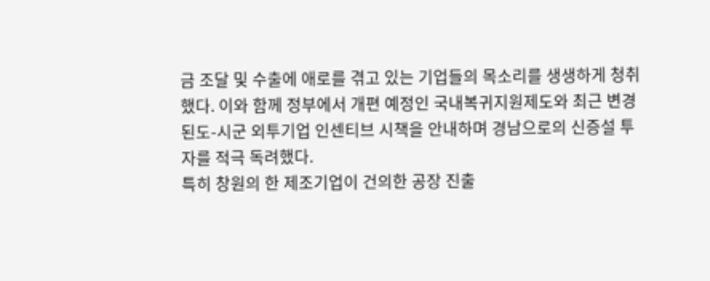금 조달 및 수출에 애로를 겪고 있는 기업들의 목소리를 생생하게 청취했다. 이와 함께 정부에서 개편 예정인 국내복귀지원제도와 최근 변경된도-시군 외투기업 인센티브 시책을 안내하며 경남으로의 신증설 투자를 적극 독려했다.
특히 창원의 한 제조기업이 건의한 공장 진출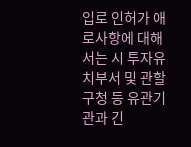입로 인허가 애로사항에 대해서는 시 투자유치부서 및 관할 구청 등 유관기관과 긴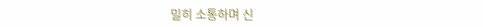밀히 소통하며 신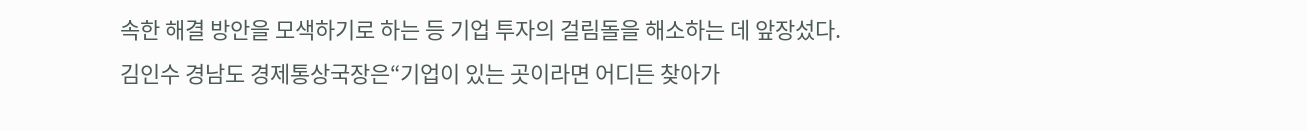속한 해결 방안을 모색하기로 하는 등 기업 투자의 걸림돌을 해소하는 데 앞장섰다.
김인수 경남도 경제통상국장은“기업이 있는 곳이라면 어디든 찾아가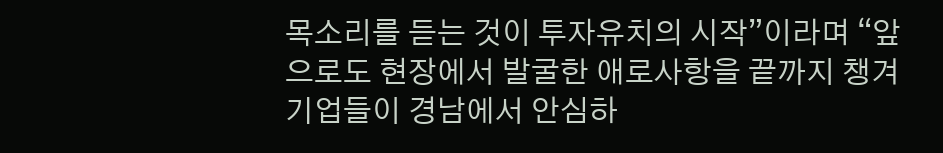목소리를 듣는 것이 투자유치의 시작”이라며 “앞으로도 현장에서 발굴한 애로사항을 끝까지 챙겨 기업들이 경남에서 안심하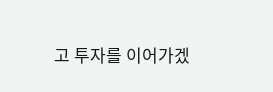고 투자를 이어가겠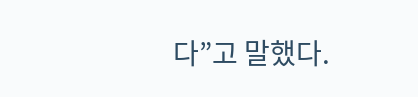다”고 말했다.